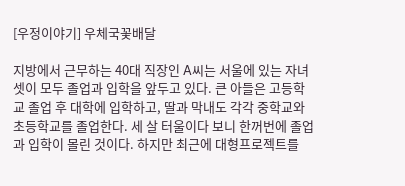[우정이야기] 우체국꽃배달

지방에서 근무하는 40대 직장인 A씨는 서울에 있는 자녀 셋이 모두 졸업과 입학을 앞두고 있다. 큰 아들은 고등학교 졸업 후 대학에 입학하고, 딸과 막내도 각각 중학교와 초등학교를 졸업한다. 세 살 터울이다 보니 한꺼번에 졸업과 입학이 몰린 것이다. 하지만 최근에 대형프로젝트를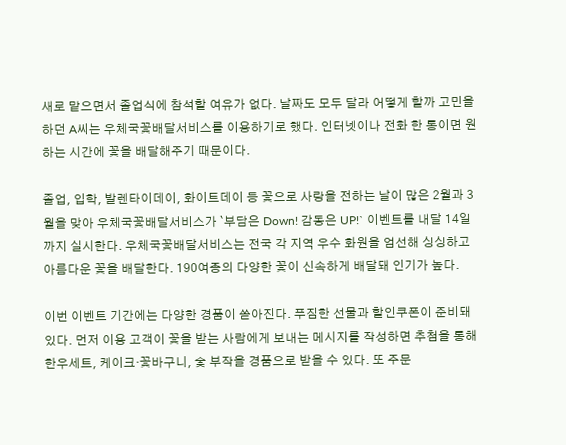새로 맡으면서 졸업식에 참석할 여유가 없다. 날짜도 모두 달라 어떻게 할까 고민을 하던 A씨는 우체국꽃배달서비스를 이용하기로 했다. 인터넷이나 전화 한 통이면 원하는 시간에 꽃을 배달해주기 때문이다.

졸업, 입학, 발렌타이데이, 화이트데이 등 꽃으로 사랑을 전하는 날이 많은 2월과 3월을 맞아 우체국꽃배달서비스가 `부담은 Down! 감동은 UP!` 이벤트를 내달 14일까지 실시한다. 우체국꽃배달서비스는 전국 각 지역 우수 화원을 엄선해 싱싱하고 아름다운 꽃을 배달한다. 190여종의 다양한 꽃이 신속하게 배달돼 인기가 높다.

이번 이벤트 기간에는 다양한 경품이 쏟아진다. 푸짐한 선물과 할인쿠폰이 준비돼 있다. 먼저 이용 고객이 꽃을 받는 사람에게 보내는 메시지를 작성하면 추첨을 통해 한우세트, 케이크·꽃바구니, 숯 부작을 경품으로 받을 수 있다. 또 주문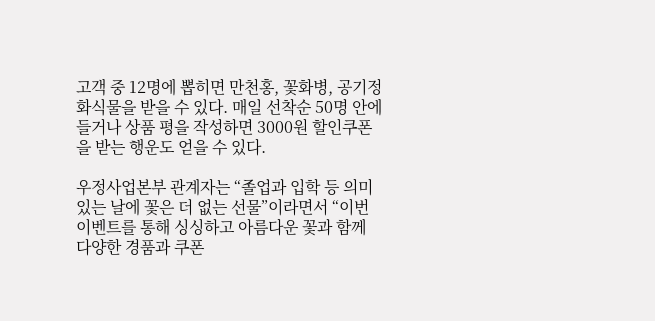고객 중 12명에 뽑히면 만천홍, 꽃화병, 공기정화식물을 받을 수 있다. 매일 선착순 50명 안에 들거나 상품 평을 작성하면 3000원 할인쿠폰을 받는 행운도 얻을 수 있다.

우정사업본부 관계자는 “졸업과 입학 등 의미 있는 날에 꽃은 더 없는 선물”이라면서 “이번 이벤트를 통해 싱싱하고 아름다운 꽃과 함께 다양한 경품과 쿠폰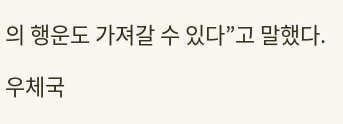의 행운도 가져갈 수 있다”고 말했다.

우체국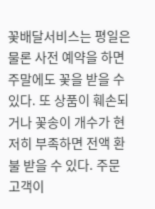꽃배달서비스는 평일은 물론 사전 예약을 하면 주말에도 꽃을 받을 수 있다. 또 상품이 훼손되거나 꽃송이 개수가 현저히 부족하면 전액 환불 받을 수 있다. 주문 고객이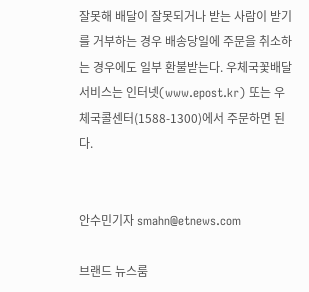잘못해 배달이 잘못되거나 받는 사람이 받기를 거부하는 경우 배송당일에 주문을 취소하는 경우에도 일부 환불받는다. 우체국꽃배달서비스는 인터넷(www.epost.kr) 또는 우체국콜센터(1588-1300)에서 주문하면 된다.


안수민기자 smahn@etnews.com

브랜드 뉴스룸